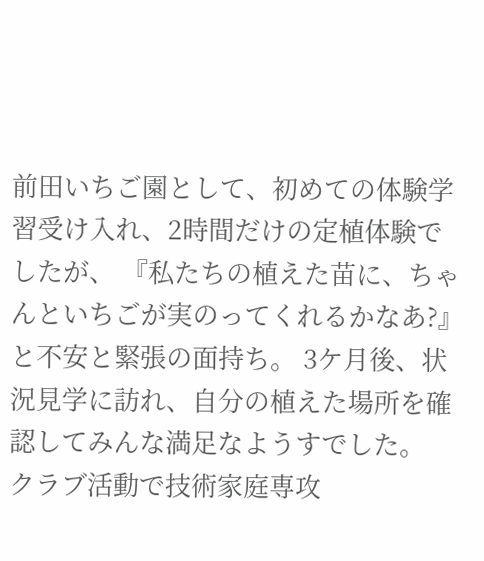前田いちご園として、初めての体験学習受け入れ、2時間だけの定植体験でしたが、 『私たちの植えた苗に、ちゃんといちごが実のってくれるかなあ?』と不安と緊張の面持ち。 3ケ月後、状況見学に訪れ、自分の植えた場所を確認してみんな満足なようすでした。
クラブ活動で技術家庭専攻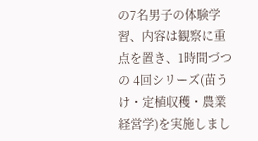の7名男子の体験学習、内容は観察に重点を置き、1時間づつの 4回シリーズ(苗うけ・定植収穫・農業経営学)を実施しまし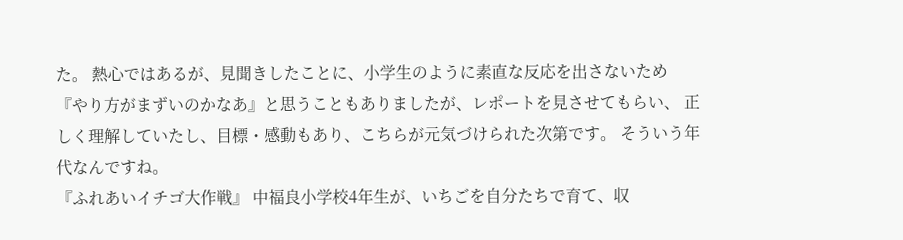た。 熱心ではあるが、見聞きしたことに、小学生のように素直な反応を出さないため 『やり方がまずいのかなあ』と思うこともありましたが、レポートを見させてもらい、 正しく理解していたし、目標・感動もあり、こちらが元気づけられた次第です。 そういう年代なんですね。
『ふれあいイチゴ大作戦』 中福良小学校4年生が、いちごを自分たちで育て、収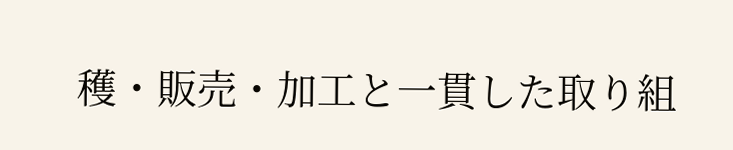穫・販売・加工と一貫した取り組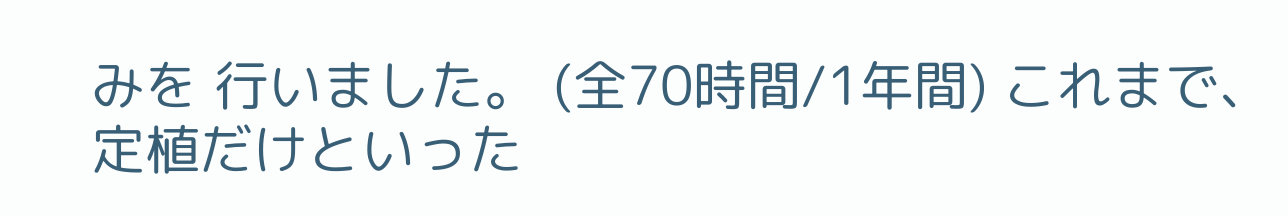みを 行いました。 (全70時間/1年間) これまで、定植だけといった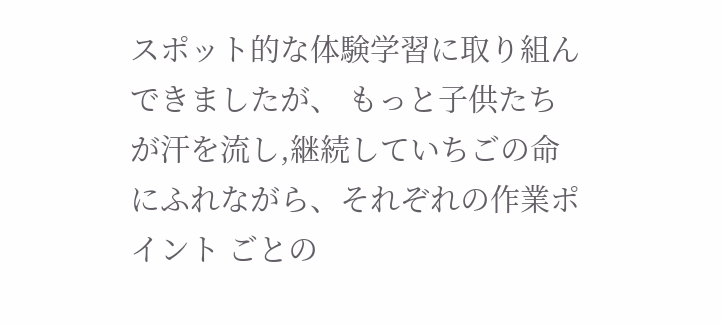スポット的な体験学習に取り組んできましたが、 もっと子供たちが汗を流し,継続していちごの命にふれながら、それぞれの作業ポイント ごとの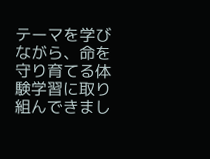テーマを学びながら、命を守り育てる体験学習に取り組んできまし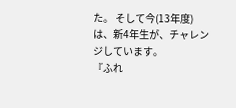た。 そして今(13年度)は、新4年生が、チャレンジしています。
『ふれ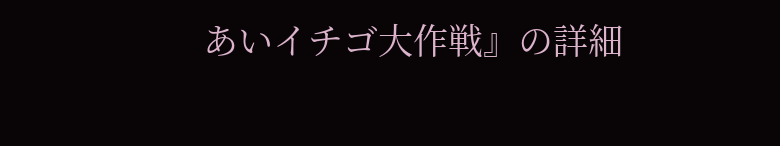あいイチゴ大作戦』の詳細